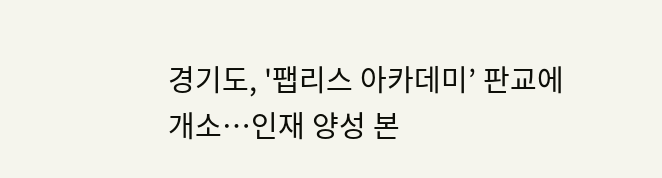경기도, '팹리스 아카데미’ 판교에 개소…인재 양성 본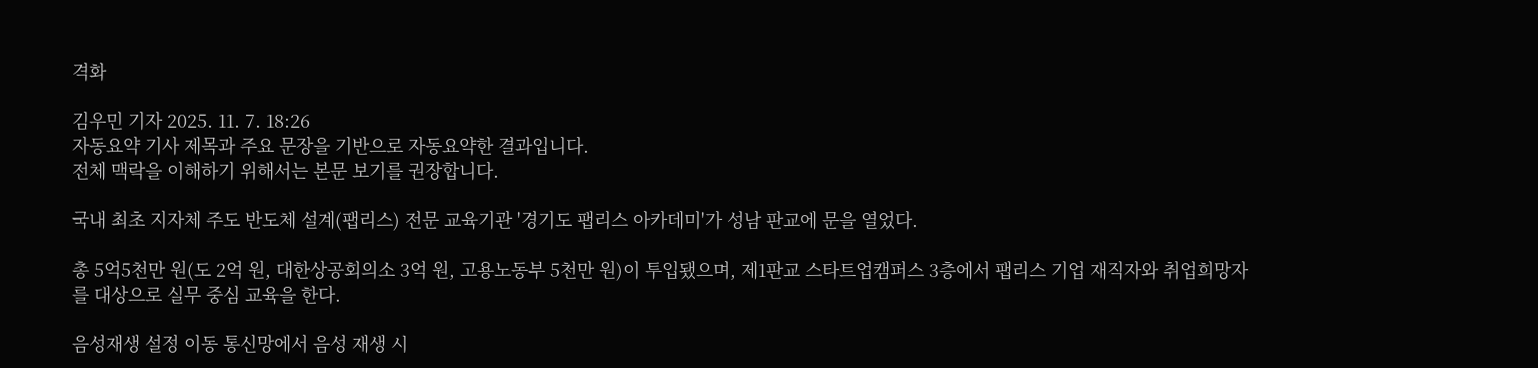격화

김우민 기자 2025. 11. 7. 18:26
자동요약 기사 제목과 주요 문장을 기반으로 자동요약한 결과입니다.
전체 맥락을 이해하기 위해서는 본문 보기를 권장합니다.

국내 최초 지자체 주도 반도체 설계(팹리스) 전문 교육기관 '경기도 팹리스 아카데미'가 성남 판교에 문을 열었다.

총 5억5천만 원(도 2억 원, 대한상공회의소 3억 원, 고용노동부 5천만 원)이 투입됐으며, 제1판교 스타트업캠퍼스 3층에서 팹리스 기업 재직자와 취업희망자를 대상으로 실무 중심 교육을 한다.

음성재생 설정 이동 통신망에서 음성 재생 시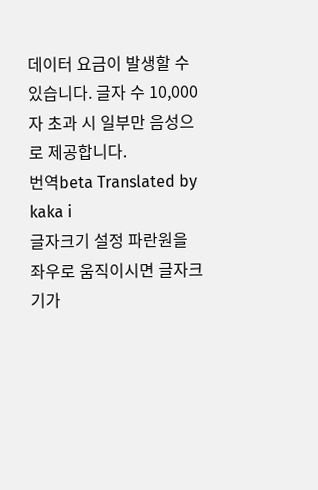데이터 요금이 발생할 수 있습니다. 글자 수 10,000자 초과 시 일부만 음성으로 제공합니다.
번역beta Translated by kaka i
글자크기 설정 파란원을 좌우로 움직이시면 글자크기가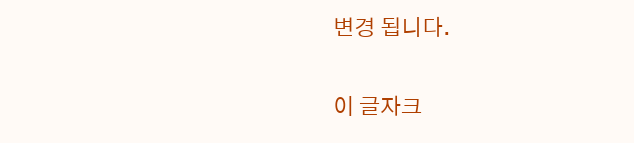변경 됩니다.

이 글자크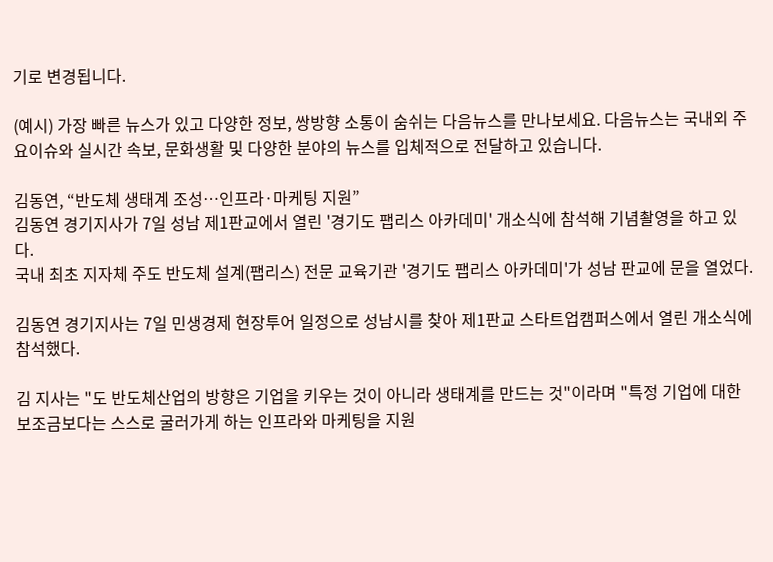기로 변경됩니다.

(예시) 가장 빠른 뉴스가 있고 다양한 정보, 쌍방향 소통이 숨쉬는 다음뉴스를 만나보세요. 다음뉴스는 국내외 주요이슈와 실시간 속보, 문화생활 및 다양한 분야의 뉴스를 입체적으로 전달하고 있습니다.

김동연, “반도체 생태계 조성…인프라·마케팅 지원”
김동연 경기지사가 7일 성남 제1판교에서 열린 '경기도 팹리스 아카데미' 개소식에 참석해 기념촬영을 하고 있다.
국내 최초 지자체 주도 반도체 설계(팹리스) 전문 교육기관 '경기도 팹리스 아카데미'가 성남 판교에 문을 열었다.

김동연 경기지사는 7일 민생경제 현장투어 일정으로 성남시를 찾아 제1판교 스타트업캠퍼스에서 열린 개소식에 참석했다.

김 지사는 "도 반도체산업의 방향은 기업을 키우는 것이 아니라 생태계를 만드는 것"이라며 "특정 기업에 대한 보조금보다는 스스로 굴러가게 하는 인프라와 마케팅을 지원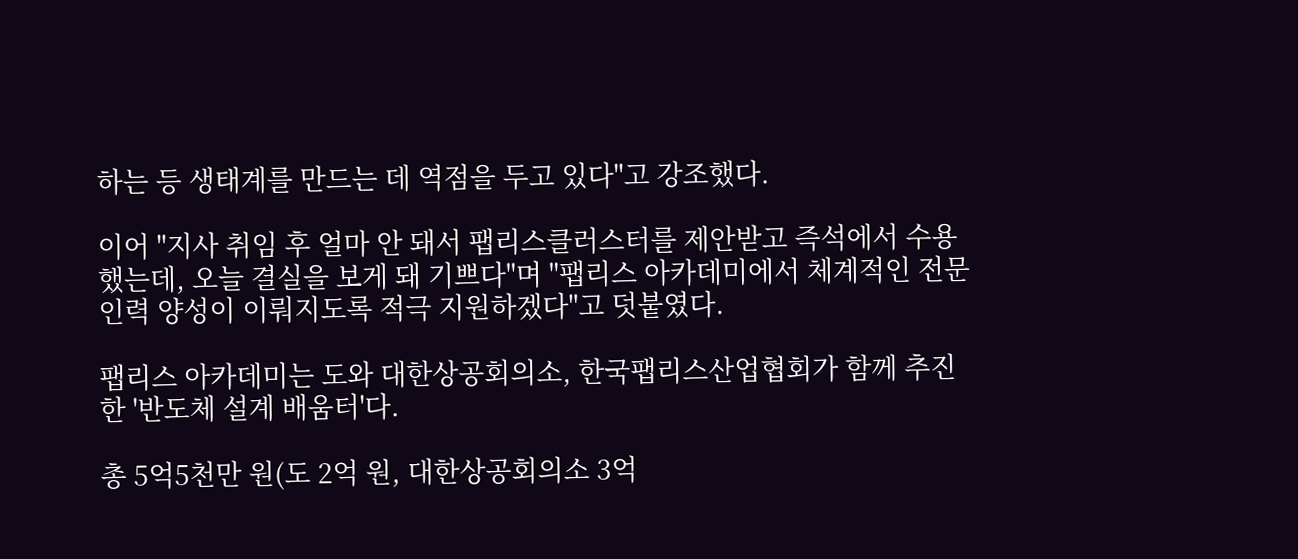하는 등 생태계를 만드는 데 역점을 두고 있다"고 강조했다.

이어 "지사 취임 후 얼마 안 돼서 팹리스클러스터를 제안받고 즉석에서 수용했는데, 오늘 결실을 보게 돼 기쁘다"며 "팹리스 아카데미에서 체계적인 전문 인력 양성이 이뤄지도록 적극 지원하겠다"고 덧붙였다.

팹리스 아카데미는 도와 대한상공회의소, 한국팹리스산업협회가 함께 추진한 '반도체 설계 배움터'다.

총 5억5천만 원(도 2억 원, 대한상공회의소 3억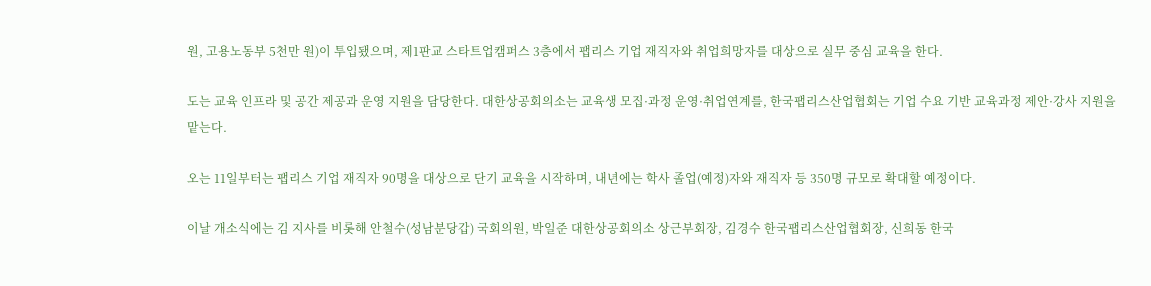원, 고용노동부 5천만 원)이 투입됐으며, 제1판교 스타트업캠퍼스 3층에서 팹리스 기업 재직자와 취업희망자를 대상으로 실무 중심 교육을 한다.

도는 교육 인프라 및 공간 제공과 운영 지원을 담당한다. 대한상공회의소는 교육생 모집·과정 운영·취업연계를, 한국팹리스산업협회는 기업 수요 기반 교육과정 제안·강사 지원을 맡는다.

오는 11일부터는 팹리스 기업 재직자 90명을 대상으로 단기 교육을 시작하며, 내년에는 학사 졸업(예정)자와 재직자 등 350명 규모로 확대할 예정이다.

이날 개소식에는 김 지사를 비롯해 안철수(성남분당갑) 국회의원, 박일준 대한상공회의소 상근부회장, 김경수 한국팹리스산업협회장, 신희동 한국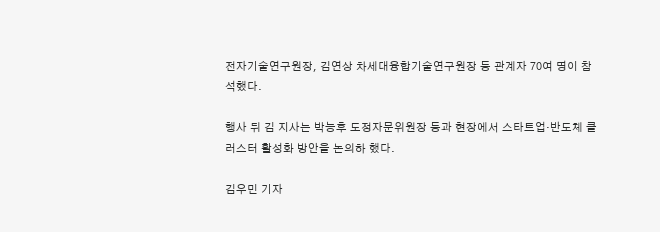전자기술연구원장, 김연상 차세대융합기술연구원장 등 관계자 70여 명이 참석했다.

행사 뒤 김 지사는 박능후 도정자문위원장 등과 현장에서 스타트업·반도체 클러스터 활성화 방안을 논의하 했다.

김우민 기자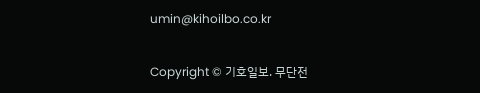umin@kihoilbo.co.kr

Copyright © 기호일보. 무단전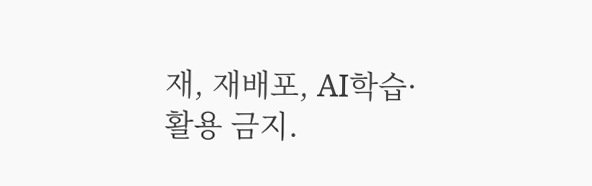재, 재배포, AI학습·활용 금지.